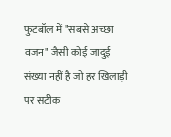फुटबॉल में "सबसे अच्छा वजन" जैसी कोई जादुई संख्या नहीं है जो हर खिलाड़ी पर सटीक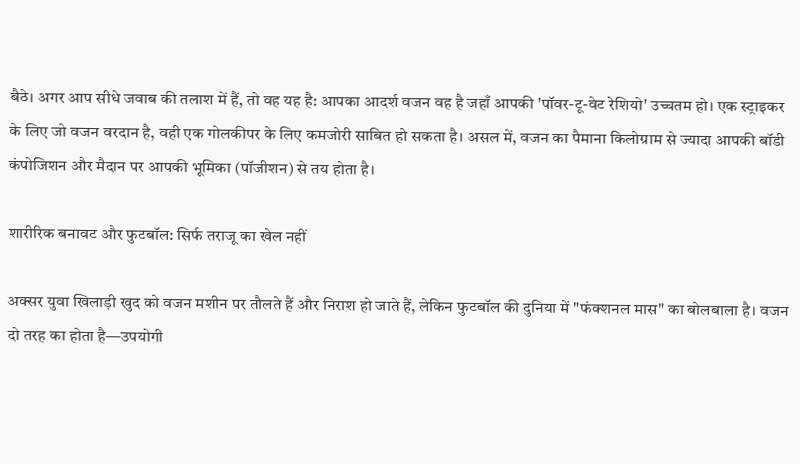बैठे। अगर आप सीधे जवाब की तलाश में हैं, तो वह यह है: आपका आदर्श वजन वह है जहाँ आपकी 'पॉवर-टू-वेट रेशियो' उच्चतम हो। एक स्ट्राइकर के लिए जो वजन वरदान है, वही एक गोलकीपर के लिए कमजोरी साबित हो सकता है। असल में, वजन का पैमाना किलोग्राम से ज्यादा आपकी बॉडी कंपोजिशन और मैदान पर आपकी भूमिका (पॉजीशन) से तय होता है।

शारीरिक बनावट और फुटबॉल: सिर्फ तराजू का खेल नहीं

अक्सर युवा खिलाड़ी खुद को वजन मशीन पर तौलते हैं और निराश हो जाते हैं, लेकिन फुटबॉल की दुनिया में "फंक्शनल मास" का बोलबाला है। वजन दो तरह का होता है—उपयोगी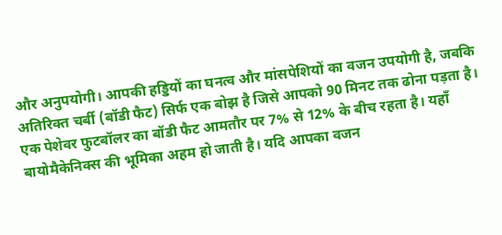और अनुपयोगी। आपकी हड्डियों का घनत्व और मांसपेशियों का वजन उपयोगी है, जबकि अतिरिक्त चर्बी (बॉडी फैट) सिर्फ एक बोझ है जिसे आपको 90 मिनट तक ढोना पड़ता है। एक पेशेवर फुटबॉलर का बॉडी फैट आमतौर पर 7% से 12% के बीच रहता है। यहाँ बायोमैकेनिक्स की भूमिका अहम हो जाती है। यदि आपका वजन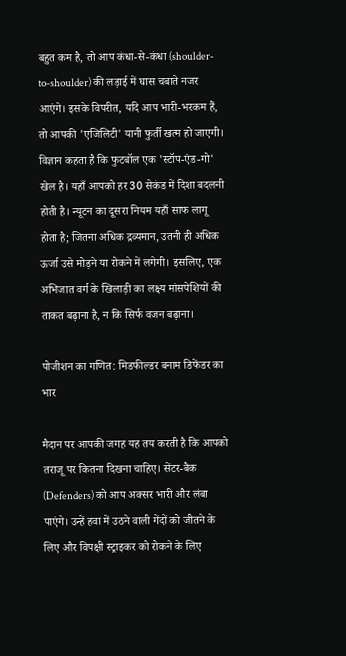बहुत कम है, तो आप कंधा-से-कंधा (shoulder-to-shoulder) की लड़ाई में घास चबाते नजर आएंगे। इसके विपरीत, यदि आप भारी-भरकम हैं, तो आपकी 'एजिलिटी' यानी फुर्ती खत्म हो जाएगी। विज्ञान कहता है कि फुटबॉल एक 'स्टॉप-एंड-गो' खेल है। यहाँ आपको हर 30 सेकंड में दिशा बदलनी होती है। न्यूटन का दूसरा नियम यहाँ साफ लागू होता है; जितना अधिक द्रव्यमान, उतनी ही अधिक ऊर्जा उसे मोड़ने या रोकने में लगेगी। इसलिए, एक अभिजात वर्ग के खिलाड़ी का लक्ष्य मांसपेशियों की ताकत बढ़ाना है, न कि सिर्फ वजन बढ़ाना।

पोजीशन का गणित: मिडफील्डर बनाम डिफेंडर का भार

मैदान पर आपकी जगह यह तय करती है कि आपको तराजू पर कितना दिखना चाहिए। सेंटर-बैक (Defenders) को आप अक्सर भारी और लंबा पाएंगे। उन्हें हवा में उठने वाली गेंदों को जीतने के लिए और विपक्षी स्ट्राइकर को रोकने के लिए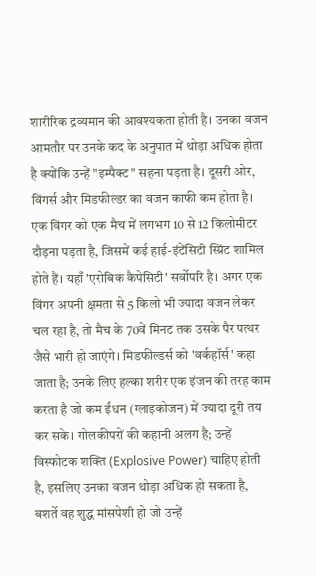शारीरिक द्रव्यमान की आवश्यकता होती है। उनका वजन आमतौर पर उनके कद के अनुपात में थोड़ा अधिक होता है क्योंकि उन्हें "इम्पैक्ट" सहना पड़ता है। दूसरी ओर, विंगर्स और मिडफील्डर का वजन काफी कम होता है। एक विंगर को एक मैच में लगभग 10 से 12 किलोमीटर दौड़ना पड़ता है, जिसमें कई हाई-इंटेंसिटी स्प्रिंट शामिल होते हैं। यहाँ 'एरोबिक कैपेसिटी' सर्वोपरि है। अगर एक विंगर अपनी क्षमता से 5 किलो भी ज्यादा वजन लेकर चल रहा है, तो मैच के 70वें मिनट तक उसके पैर पत्थर जैसे भारी हो जाएंगे। मिडफील्डर्स को 'वर्कहॉर्स' कहा जाता है; उनके लिए हल्का शरीर एक इंजन की तरह काम करता है जो कम ईंधन (ग्लाइकोजन) में ज्यादा दूरी तय कर सके। गोलकीपरों की कहानी अलग है; उन्हें विस्फोटक शक्ति (Explosive Power) चाहिए होती है, इसलिए उनका वजन थोड़ा अधिक हो सकता है, बशर्ते वह शुद्ध मांसपेशी हो जो उन्हें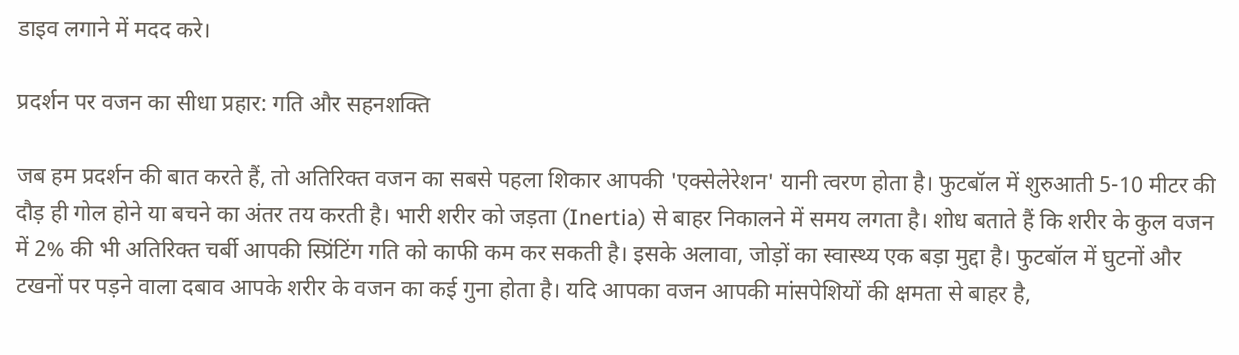डाइव लगाने में मदद करे।

प्रदर्शन पर वजन का सीधा प्रहार: गति और सहनशक्ति

जब हम प्रदर्शन की बात करते हैं, तो अतिरिक्त वजन का सबसे पहला शिकार आपकी 'एक्सेलेरेशन' यानी त्वरण होता है। फुटबॉल में शुरुआती 5-10 मीटर की दौड़ ही गोल होने या बचने का अंतर तय करती है। भारी शरीर को जड़ता (Inertia) से बाहर निकालने में समय लगता है। शोध बताते हैं कि शरीर के कुल वजन में 2% की भी अतिरिक्त चर्बी आपकी स्प्रिंटिंग गति को काफी कम कर सकती है। इसके अलावा, जोड़ों का स्वास्थ्य एक बड़ा मुद्दा है। फुटबॉल में घुटनों और टखनों पर पड़ने वाला दबाव आपके शरीर के वजन का कई गुना होता है। यदि आपका वजन आपकी मांसपेशियों की क्षमता से बाहर है,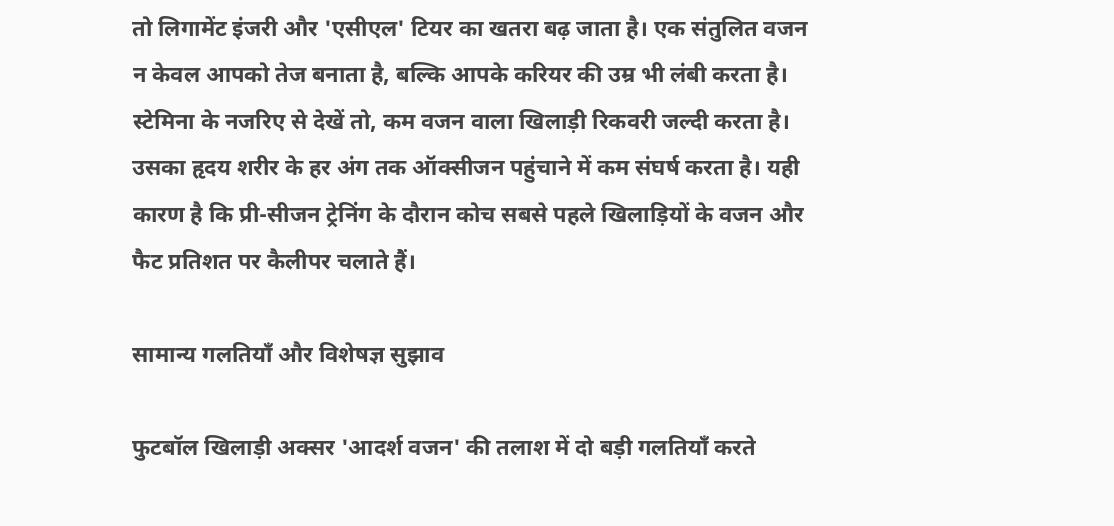तो लिगामेंट इंजरी और 'एसीएल' टियर का खतरा बढ़ जाता है। एक संतुलित वजन न केवल आपको तेज बनाता है, बल्कि आपके करियर की उम्र भी लंबी करता है। स्टेमिना के नजरिए से देखें तो, कम वजन वाला खिलाड़ी रिकवरी जल्दी करता है। उसका हृदय शरीर के हर अंग तक ऑक्सीजन पहुंचाने में कम संघर्ष करता है। यही कारण है कि प्री-सीजन ट्रेनिंग के दौरान कोच सबसे पहले खिलाड़ियों के वजन और फैट प्रतिशत पर कैलीपर चलाते हैं।

सामान्य गलतियाँ और विशेषज्ञ सुझाव

फुटबॉल खिलाड़ी अक्सर 'आदर्श वजन' की तलाश में दो बड़ी गलतियाँ करते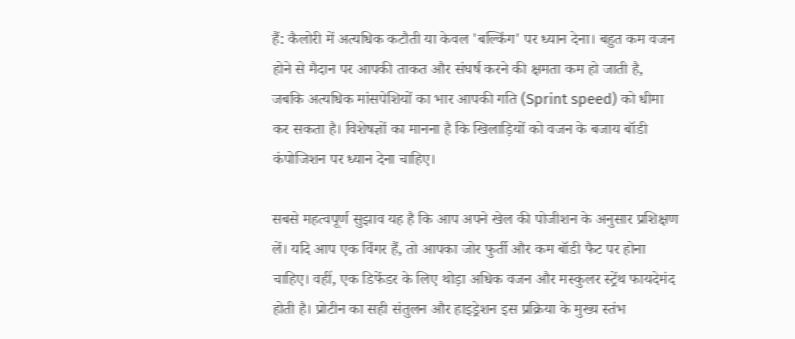हैं: कैलोरी में अत्यधिक कटौती या केवल 'बल्किंग' पर ध्यान देना। बहुत कम वजन होने से मैदान पर आपकी ताकत और संघर्ष करने की क्षमता कम हो जाती है, जबकि अत्यधिक मांसपेशियों का भार आपकी गति (Sprint speed) को धीमा कर सकता है। विशेषज्ञों का मानना है कि खिलाड़ियों को वजन के बजाय बॉडी कंपोजिशन पर ध्यान देना चाहिए।

सबसे महत्वपूर्ण सुझाव यह है कि आप अपने खेल की पोजीशन के अनुसार प्रशिक्षण लें। यदि आप एक विंगर हैं, तो आपका जोर फुर्ती और कम बॉडी फैट पर होना चाहिए। वहीं, एक डिफेंडर के लिए थोड़ा अधिक वजन और मस्कुलर स्ट्रेंथ फायदेमंद होती है। प्रोटीन का सही संतुलन और हाइड्रेशन इस प्रक्रिया के मुख्य स्तंभ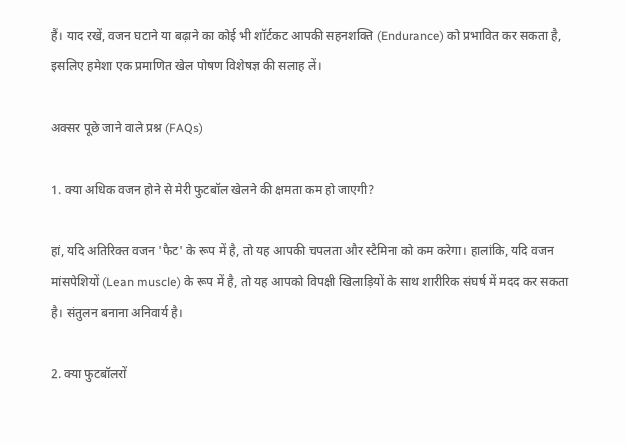हैं। याद रखें, वजन घटाने या बढ़ाने का कोई भी शॉर्टकट आपकी सहनशक्ति (Endurance) को प्रभावित कर सकता है, इसलिए हमेशा एक प्रमाणित खेल पोषण विशेषज्ञ की सलाह लें।

अक्सर पूछे जाने वाले प्रश्न (FAQs)

1. क्या अधिक वजन होने से मेरी फुटबॉल खेलने की क्षमता कम हो जाएगी?

हां, यदि अतिरिक्त वजन 'फैट' के रूप में है, तो यह आपकी चपलता और स्टैमिना को कम करेगा। हालांकि, यदि वजन मांसपेशियों (Lean muscle) के रूप में है, तो यह आपको विपक्षी खिलाड़ियों के साथ शारीरिक संघर्ष में मदद कर सकता है। संतुलन बनाना अनिवार्य है।

2. क्या फुटबॉलरों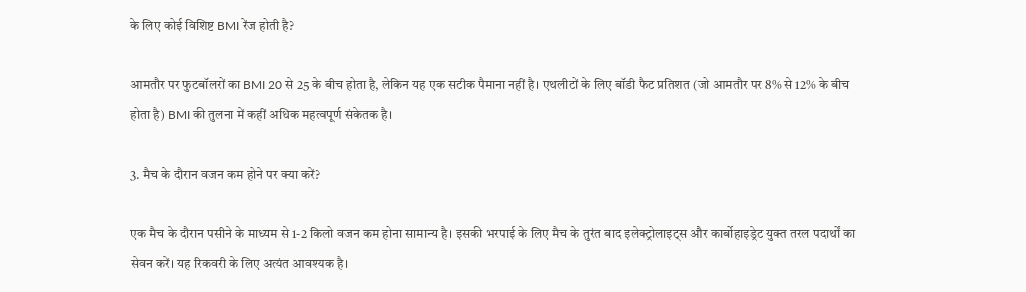के लिए कोई विशिष्ट BMI रेंज होती है?

आमतौर पर फुटबॉलरों का BMI 20 से 25 के बीच होता है, लेकिन यह एक सटीक पैमाना नहीं है। एथलीटों के लिए बॉडी फैट प्रतिशत (जो आमतौर पर 8% से 12% के बीच होता है) BMI की तुलना में कहीं अधिक महत्वपूर्ण संकेतक है।

3. मैच के दौरान वजन कम होने पर क्या करें?

एक मैच के दौरान पसीने के माध्यम से 1-2 किलो वजन कम होना सामान्य है। इसकी भरपाई के लिए मैच के तुरंत बाद इलेक्ट्रोलाइट्स और कार्बोहाइड्रेट युक्त तरल पदार्थों का सेवन करें। यह रिकवरी के लिए अत्यंत आवश्यक है।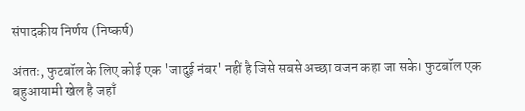संपादकीय निर्णय (निष्कर्ष)

अंततः, फुटबॉल के लिए कोई एक 'जादुई नंबर' नहीं है जिसे सबसे अच्छा वजन कहा जा सके। फुटबॉल एक बहुआयामी खेल है जहाँ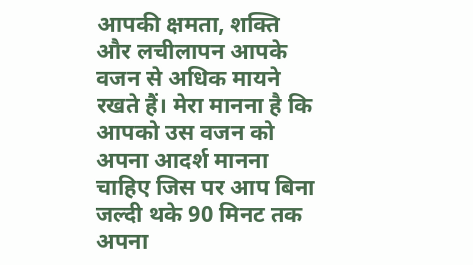आपकी क्षमता, शक्ति और लचीलापन आपके वजन से अधिक मायने रखते हैं। मेरा मानना है कि आपको उस वजन को अपना आदर्श मानना चाहिए जिस पर आप बिना जल्दी थके 90 मिनट तक अपना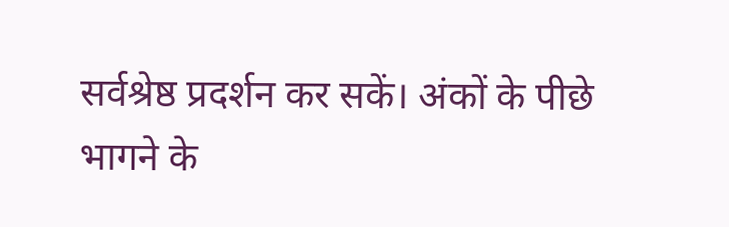सर्वश्रेष्ठ प्रदर्शन कर सकें। अंकों के पीछे भागने के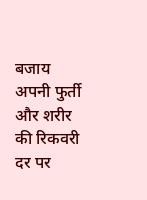बजाय अपनी फुर्ती और शरीर की रिकवरी दर पर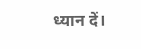ध्यान दें।